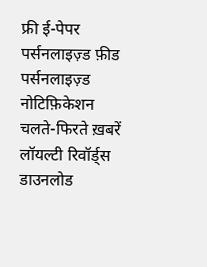फ्री ई-पेपर
पर्सनलाइज़्ड फ़ीड
पर्सनलाइज़्ड नोटिफ़िकेशन
चलते-फिरते ख़बरें
लॉयल्टी रिवॉर्ड्स
डाउनलोड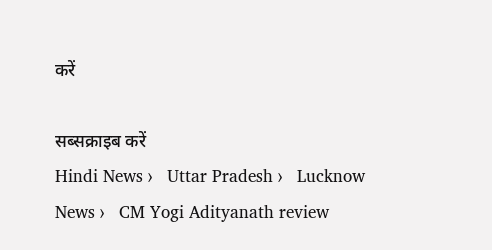करें

सब्सक्राइब करें
Hindi News ›   Uttar Pradesh ›   Lucknow News ›   CM Yogi Adityanath review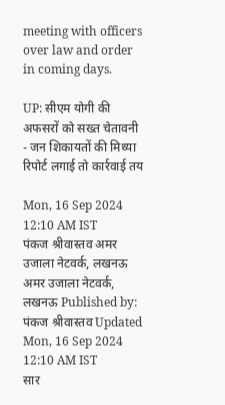meeting with officers over law and order in coming days.

UP: सीएम योगी की अफसरों को सख्त चेतावनी - जन शिकायतों की मिथ्या रिपोर्ट लगाई तो कार्रवाई तय

Mon, 16 Sep 2024 12:10 AM IST
पंकज श्रीवास्‍तव अमर उजाला नेटवर्क, लखनऊ
अमर उजाला नेटवर्क, लखनऊ Published by: पंकज श्रीवास्‍तव Updated Mon, 16 Sep 2024 12:10 AM IST
सार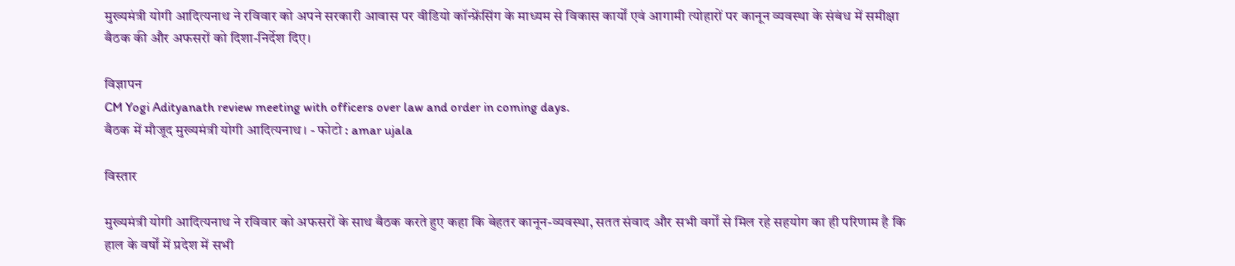मुख्यमंत्री योगी आदित्यनाथ ने रविवार को अपने सरकारी आवास पर वीडियो कॉन्फ्रेंसिंग के माध्यम से विकास कार्यों एवं आगामी त्योहारों पर कानून व्यवस्था के संबंध में समीक्षा बैठक की और अफसरों को दिशा-निर्देश दिए।

विज्ञापन
CM Yogi Adityanath review meeting with officers over law and order in coming days.
बैठक में मौजूद मुख्यमंत्री योगी आदित्यनाथ। - फोटो : amar ujala

विस्तार

मुख्यमंत्री योगी आदित्यनाथ ने रविवार को अफसरों के साथ बैठक करते हुए कहा कि बेहतर कानून-व्यवस्था, सतत संवाद और सभी वर्गों से मिल रहे सहयोग का ही परिणाम है कि हाल के वर्षों में प्रदेश में सभी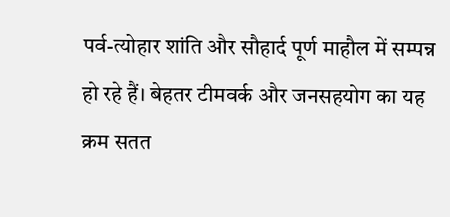पर्व-त्योहार शांति और सौहार्द पूर्ण माहौल में सम्पन्न हो रहे हैं। बेहतर टीमवर्क और जनसहयोग का यह क्रम सतत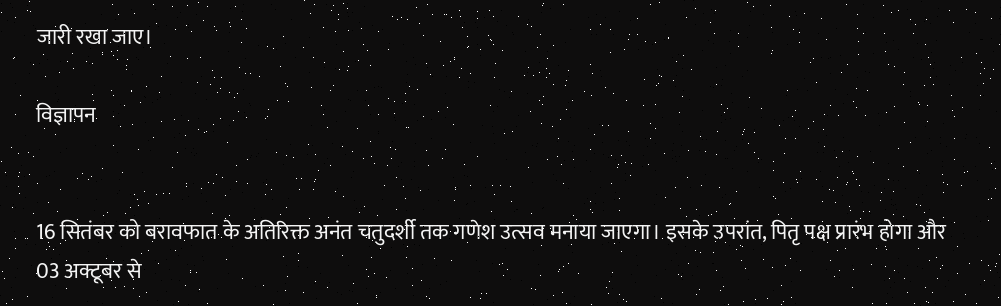जारी रखा जाए।

विज्ञापन


16 सितंबर को बरावफात के अतिरिक्त अनंत चतुदर्शी तक गणेश उत्सव मनाया जाएगा। इसके उपरांत, पितृ पक्ष प्रारंभ होगा और 03 अक्टूबर से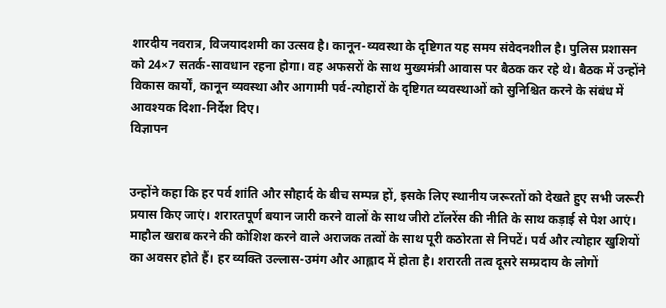शारदीय नवरात्र, विजयादशमी का उत्सव है। कानून-व्यवस्था के दृष्टिगत यह समय संवेदनशील है। पुलिस प्रशासन को 24×7 सतर्क-सावधान रहना होगा। वह अफसरों के साथ मुख्यमंत्री आवास पर बैठक कर रहे थे। बैठक में उन्होंने विकास कार्यों, कानून व्यवस्था और आगामी पर्व-त्योहारों के दृष्टिगत व्यवस्थाओं को सुनिश्चित करने के संबंध में आवश्यक दिशा-निर्देश दिए।
विज्ञापन


उन्होंने कहा कि हर पर्व शांति और सौहार्द के बीच सम्पन्न हों, इसके लिए स्थानीय जरूरतों को देखते हुए सभी जरूरी प्रयास किए जाएं। शरारतपूर्ण बयान जारी करने वालों के साथ जीरो टॉलरेंस की नीति के साथ कड़ाई से पेश आएं। माहौल खराब करने की कोशिश करने वाले अराजक तत्वों के साथ पूरी कठोरता से निपटें। पर्व और त्योहार खुशियों का अवसर होते हैं। हर व्यक्ति उल्लास-उमंग और आह्लाद में होता है। शरारती तत्व दूसरे सम्प्रदाय के लोगों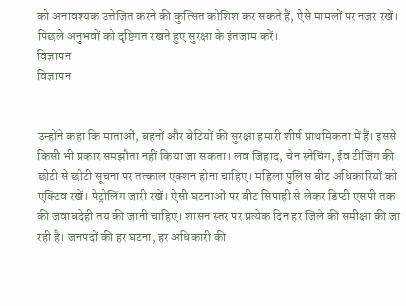को अनावश्यक उत्तेजित करने की कुत्सित कोशिश कर सकते हैं, ऐसे मामलों पर नजर रखें। पिछले अनुभवों को दृष्टिगत रखते हुए सुरक्षा के इंतजाम करें।
विज्ञापन
विज्ञापन


उन्होंने कहा कि माताओं, बहनों और बेटियों की सुरक्षा हमारी शीर्ष प्राथमिकता में हैं। इससे किसी भी प्रकार समझौता नहीं किया जा सकता। लव जिहाद, चेन स्नेचिंग, ईव टीजिंग की छोटी से छोटी सूचना पर तत्काल एक्शन होना चाहिए। महिला पुलिस बीट अधिकारियों को एक्टिव रखें। पेट्रोलिंग जारी रखें। ऐसी घटनाओं पर बीट सिपाही से लेकर डिप्टी एसपी तक की जवाबदेही तय की जानी चाहिए। शासन स्तर पर प्रत्येक दिन हर जिले की समीक्षा की जा रही है। जनपदों की हर घटना, हर अधिकारी की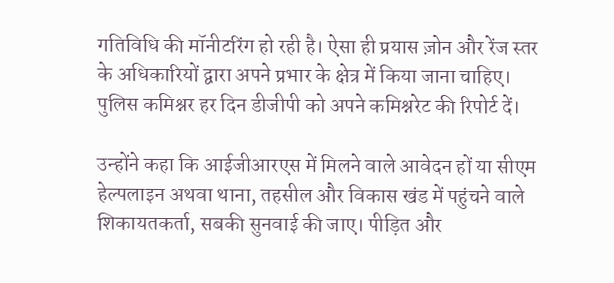गतिविधि की मॉनीटरिंग हो रही है। ऐसा ही प्रयास ज़ोन और रेंज स्तर के अधिकारियों द्वारा अपने प्रभार के क्षेत्र में किया जाना चाहिए। पुलिस कमिश्नर हर दिन डीजीपी को अपने कमिश्नरेट की रिपोर्ट दें।

उन्होंने कहा कि आईजीआरएस में मिलने वाले आवेदन हों या सीएम हेल्पलाइन अथवा थाना, तहसील और विकास खंड में पहुंचने वाले शिकायतकर्ता, सबकी सुनवाई की जाए। पीड़ित और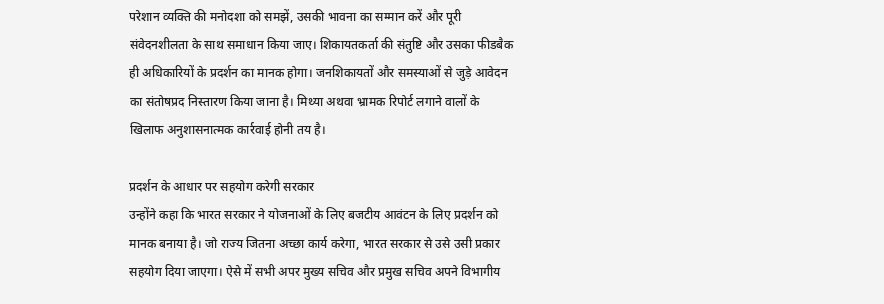परेशान व्यक्ति की मनोदशा को समझें, उसकी भावना का सम्मान करें और पूरी संवेदनशीलता के साथ समाधान किया जाए। शिकायतकर्ता की संतुष्टि और उसका फीडबैक ही अधिकारियों के प्रदर्शन का मानक होगा। जनशिकायतों और समस्याओं से जुड़े आवेदन का संतोषप्रद निस्तारण किया जाना है। मिथ्या अथवा भ्रामक रिपोर्ट लगाने वालों के खिलाफ अनुशासनात्मक कार्रवाई होनी तय है।

प्रदर्शन के आधार पर सहयोग करेगी सरकार
उन्होंने कहा कि भारत सरकार ने योजनाओं के लिए बजटीय आवंटन के लिए प्रदर्शन को मानक बनाया है। जो राज्य जितना अच्छा कार्य करेगा, भारत सरकार से उसे उसी प्रकार सहयोग दिया जाएगा। ऐसे में सभी अपर मुख्य सचिव और प्रमुख सचिव अपने विभागीय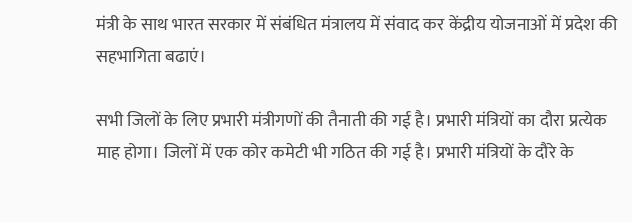मंत्री के साथ भारत सरकार में संबंधित मंत्रालय में संवाद कर केंद्रीय योजनाओं में प्रदेश की सहभागिता बढाएं।

सभी जिलों के लिए प्रभारी मंत्रीगणों की तैनाती की गई है। प्रभारी मंत्रियों का दौरा प्रत्येक माह होगा। जिलों में एक कोर कमेटी भी गठित की गई है। प्रभारी मंत्रियों के दौरे के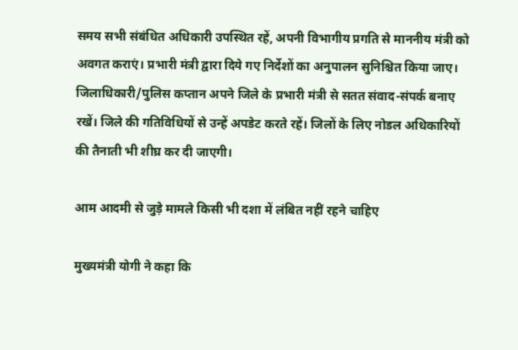समय सभी संबंधित अधिकारी उपस्थित रहें, अपनी विभागीय प्रगति से माननीय मंत्री को अवगत कराएं। प्रभारी मंत्री द्वारा दिये गए निर्देशों का अनुपालन सुनिश्चित किया जाए। जिलाधिकारी/पुलिस कप्तान अपने जिले के प्रभारी मंत्री से सतत संवाद-संपर्क बनाए रखें। जिले की गतिविधियों से उन्हें अपडेट करते रहें। जिलों के लिए नोडल अधिकारियों की तैनाती भी शीघ्र कर दी जाएगी।

आम आदमी से जुड़े मामले किसी भी दशा में लंबित नहीं रहने चाहिए

मुख्यमंत्री योगी ने कहा कि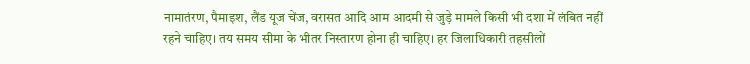नामातंरण, पैमाइश, लैंड यूज चेंज, वरासत आदि आम आदमी से जुड़े मामले किसी भी दशा में लंबित नहीं रहने चाहिए। तय समय सीमा के भीतर निस्तारण होना ही चाहिए। हर जिलाधिकारी तहसीलों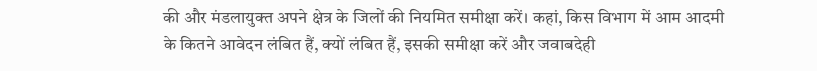की और मंडलायुक्त अपने क्षेत्र के जिलों की नियमित समीक्षा करें। कहां, किस विभाग में आम आदमी के कितने आवेदन लंबित हैं, क्यों लंबित हैं, इसकी समीक्षा करें और जवाबदेही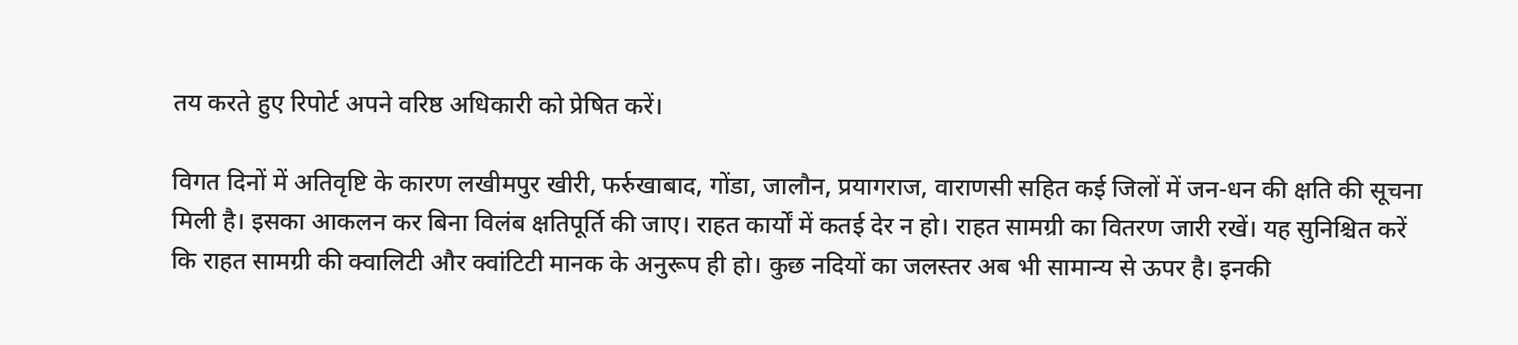तय करते हुए रिपोर्ट अपने वरिष्ठ अधिकारी को प्रेषित करें।

विगत दिनों में अतिवृष्टि के कारण लखीमपुर खीरी, फर्रुखाबाद, गोंडा, जालौन, प्रयागराज, वाराणसी सहित कई जिलों में जन-धन की क्षति की सूचना मिली है। इसका आकलन कर बिना विलंब क्षतिपूर्ति की जाए। राहत कार्यों में कतई देर न हो। राहत सामग्री का वितरण जारी रखें। यह सुनिश्चित करें कि राहत सामग्री की क्वालिटी और क्वांटिटी मानक के अनुरूप ही हो। कुछ नदियों का जलस्तर अब भी सामान्य से ऊपर है। इनकी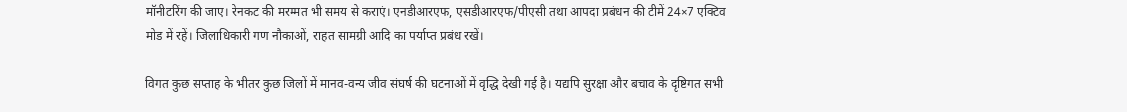मॉनीटरिंग की जाए। रेनकट की मरम्मत भी समय से कराएं। एनडीआरएफ, एसडीआरएफ/पीएसी तथा आपदा प्रबंधन की टीमें 24×7 एक्टिव मोड में रहें। जिलाधिकारी गण नौकाओं, राहत सामग्री आदि का पर्याप्त प्रबंध रखें।

विगत कुछ सप्ताह के भीतर कुछ जिलों में मानव-वन्य जीव संघर्ष की घटनाओं में वृद्धि देखी गई है। यद्यपि सुरक्षा और बचाव के दृष्टिगत सभी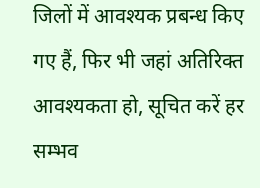जिलों में आवश्यक प्रबन्ध किए गए हैं, फिर भी जहां अतिरिक्त आवश्यकता हो, सूचित करें हर सम्भव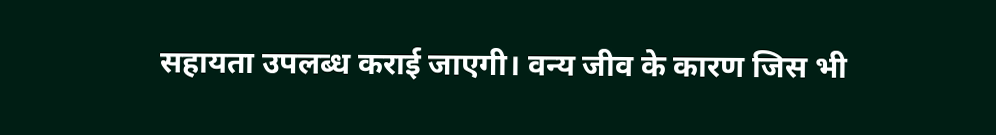सहायता उपलब्ध कराई जाएगी। वन्य जीव के कारण जिस भी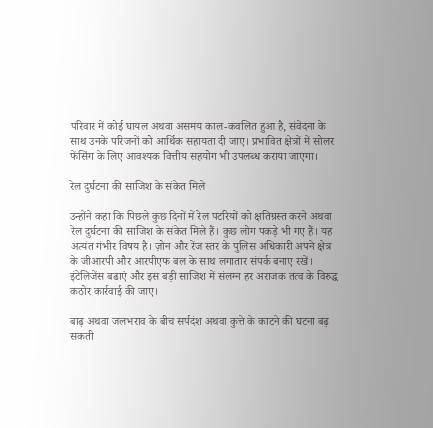परिवार में कोई घायल अथवा असमय काल-कवलित हुआ है, संवेदना के साथ उनके परिजनों को आर्थिक सहायता दी जाए। प्रभावित क्षेत्रों में सोलर फेंसिंग के लिए आवश्यक वित्तीय सहयोग भी उपलब्ध कराया जाएगा।

रेल दुर्घटना की साजिश के संकेत मिले

उन्होंने कहा कि पिछले कुछ दिनों में रेल पटरियों को क्षतिग्रस्त करने अथवा रेल दुर्घटना की साजिश के संकेत मिले हैं। कुछ लोग पकड़े भी गए हैं। यह अत्यंत गंभीर विषय है। ज़ोन और रेंज स्तर के पुलिस अधिकारी अपने क्षेत्र के जीआरपी और आरपीएफ बल के साथ लगातार संपर्क बनाए रखें। इंटेलिजेंस बढाएं और इस बड़ी साजिश में संलग्न हर अराजक तत्व के विरुद्ध कठोर कार्रवाई की जाए।

बाढ़ अथवा जलभराव के बीच सर्पदंश अथवा कुत्ते के काटने की घटना बढ़ सकती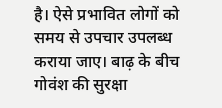है। ऐसे प्रभावित लोगों को समय से उपचार उपलब्ध कराया जाए। बाढ़ के बीच गोवंश की सुरक्षा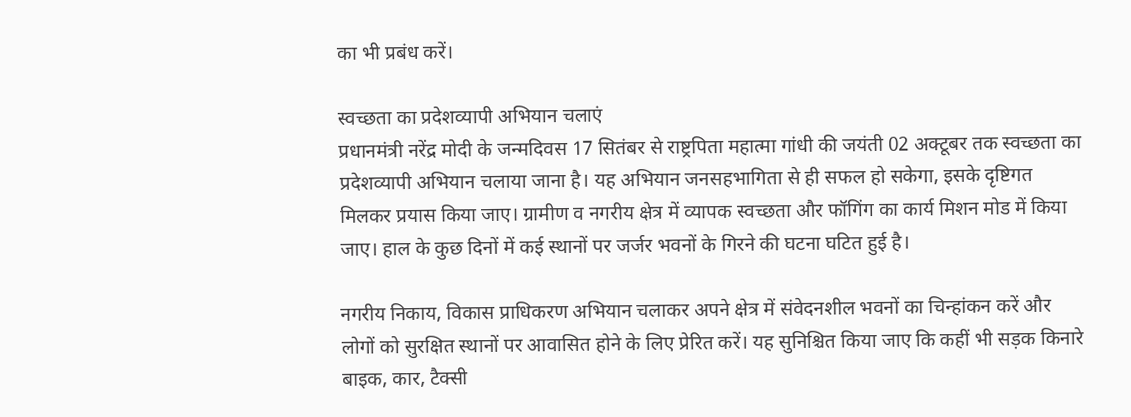का भी प्रबंध करें।

स्वच्छता का प्रदेशव्यापी अभियान चलाएं
प्रधानमंत्री नरेंद्र मोदी के जन्मदिवस 17 सितंबर से राष्ट्रपिता महात्मा गांधी की जयंती 02 अक्टूबर तक स्वच्छता का प्रदेशव्यापी अभियान चलाया जाना है। यह अभियान जनसहभागिता से ही सफल हो सकेगा, इसके दृष्टिगत मिलकर प्रयास किया जाए। ग्रामीण व नगरीय क्षेत्र में व्यापक स्वच्छता और फॉगिंग का कार्य मिशन मोड में किया जाए। हाल के कुछ दिनों में कई स्थानों पर जर्जर भवनों के गिरने की घटना घटित हुई है।

नगरीय निकाय, विकास प्राधिकरण अभियान चलाकर अपने क्षेत्र में संवेदनशील भवनों का चिन्हांकन करें और लोगों को सुरक्षित स्थानों पर आवासित होने के लिए प्रेरित करें। यह सुनिश्चित किया जाए कि कहीं भी सड़क किनारे बाइक, कार, टैक्सी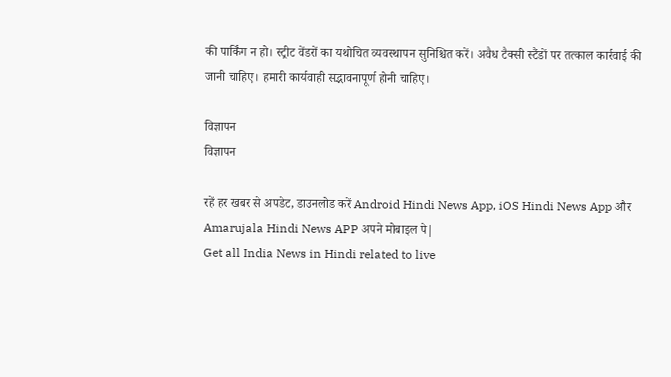की पार्किंग न हो। स्ट्रीट वेंडरों का यथोचित व्यवस्थापन सुनिश्चित करें। अवैध टैक्सी स्टैंडों पर तत्काल कार्रवाई की जानी चाहिए। हमारी कार्यवाही सद्भावनापूर्ण होनी चाहिए।

विज्ञापन
विज्ञापन

रहें हर खबर से अपडेट, डाउनलोड करें Android Hindi News App, iOS Hindi News App और Amarujala Hindi News APP अपने मोबाइल पे|
Get all India News in Hindi related to live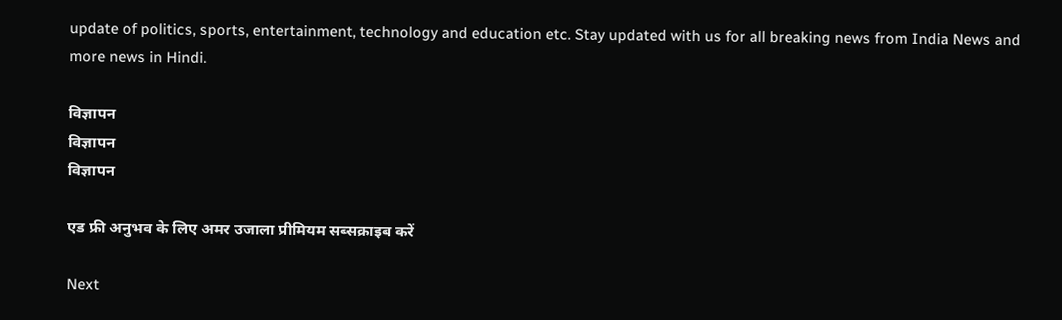update of politics, sports, entertainment, technology and education etc. Stay updated with us for all breaking news from India News and more news in Hindi.

विज्ञापन
विज्ञापन
विज्ञापन

एड फ्री अनुभव के लिए अमर उजाला प्रीमियम सब्सक्राइब करें

Next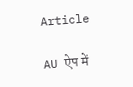Article

AU ऐप में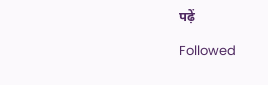पढ़ें

Followed